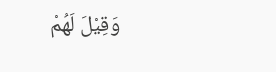وَقِيْلَ لَهُمْ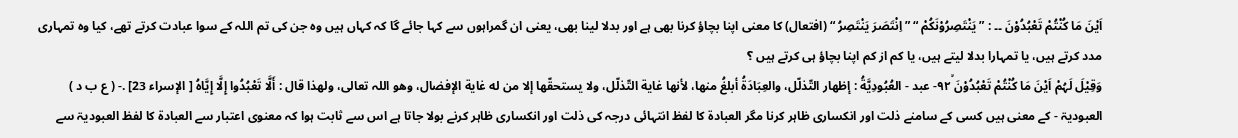اَيْنَ مَا كُنْتُمْ تَعْبُدُوْنَ ۔۔ : ” یَنْتَصِرُوْنَکُمْ “ ” اِنْتَصَرَ یَنْتَصِرُ “ (افتعال) کا معنی اپنا بچاؤ کرنا بھی ہے اور بدلا لینا بھی، یعنی ان گمراہوں سے کہا جائے گا کہ کہاں ہیں وہ جن کی تم اللہ کے سوا عبادت کرتے تھے، کیا وہ تمہاری مدد کرتے ہیں، یا تمہارا بدلا لیتے ہیں، یا کم از کم اپنا بچاؤ ہی کرتے ہیں ؟
وَقِيْلَ لَہُمْ اَيْنَ مَا كُنْتُمْ تَعْبُدُوْنَ ٩٢ۙ- عبد - العُبُودِيَّةُ : إظهار التّذلّل، والعِبَادَةُ أبلغُ منها، لأنها غاية التّذلّل، ولا يستحقّها إلا من له غاية الإفضال، وهو اللہ تعالی، ولهذا قال : أَلَّا تَعْبُدُوا إِلَّا إِيَّاهُ [ الإسراء 23] .- ( ع ب د ) العبودیۃ - کے معنی ہیں کسی کے سامنے ذلت اور انکساری ظاہر کرنا مگر العبادۃ کا لفظ انتہائی درجہ کی ذلت اور انکساری ظاہر کرنے بولا جاتا ہے اس سے ثابت ہوا کہ معنوی اعتبار سے العبادۃ کا لفظ العبودیۃ سے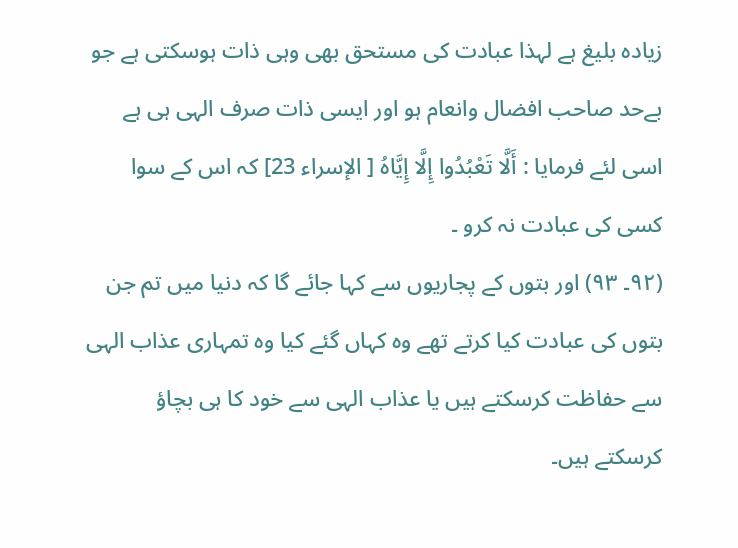زیادہ بلیغ ہے لہذا عبادت کی مستحق بھی وہی ذات ہوسکتی ہے جو بےحد صاحب افضال وانعام ہو اور ایسی ذات صرف الہی ہی ہے اسی لئے فرمایا : أَلَّا تَعْبُدُوا إِلَّا إِيَّاهُ [ الإسراء 23] کہ اس کے سوا کسی کی عبادت نہ کرو ۔
(٩٢۔ ٩٣) اور بتوں کے پجاریوں سے کہا جائے گا کہ دنیا میں تم جن بتوں کی عبادت کیا کرتے تھے وہ کہاں گئے کیا وہ تمہاری عذاب الہی سے حفاظت کرسکتے ہیں یا عذاب الہی سے خود کا ہی بچاؤ کرسکتے ہیں۔